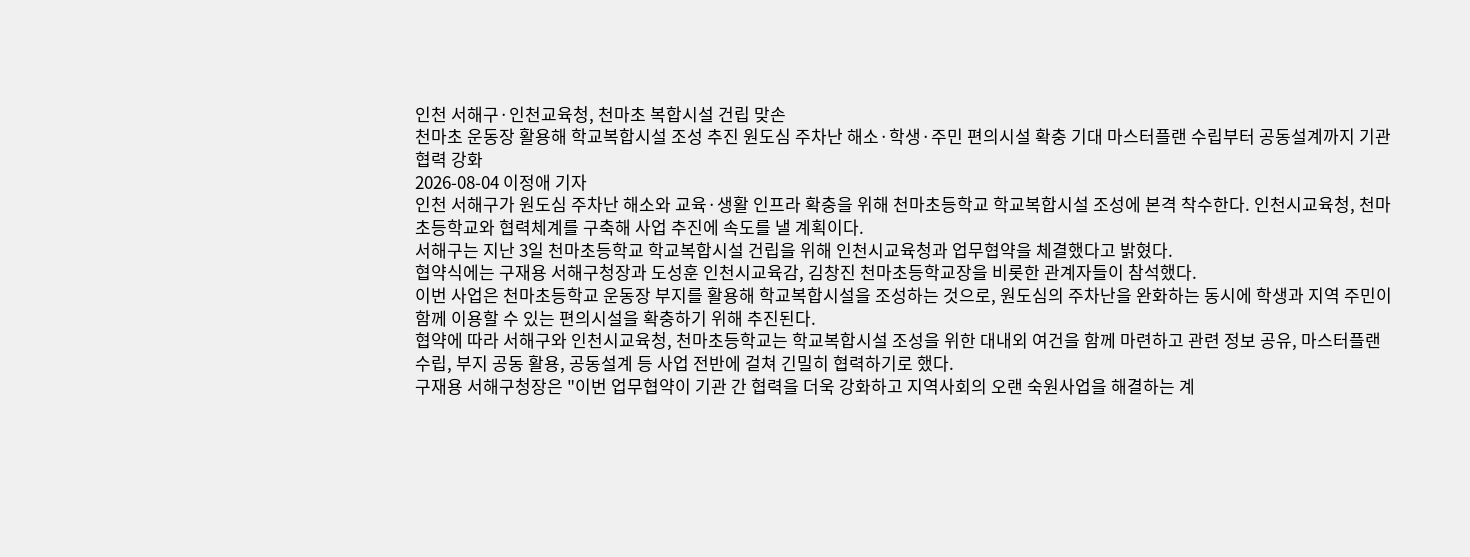인천 서해구·인천교육청, 천마초 복합시설 건립 맞손
천마초 운동장 활용해 학교복합시설 조성 추진 원도심 주차난 해소·학생·주민 편의시설 확충 기대 마스터플랜 수립부터 공동설계까지 기관 협력 강화
2026-08-04 이정애 기자
인천 서해구가 원도심 주차난 해소와 교육·생활 인프라 확충을 위해 천마초등학교 학교복합시설 조성에 본격 착수한다. 인천시교육청, 천마초등학교와 협력체계를 구축해 사업 추진에 속도를 낼 계획이다.
서해구는 지난 3일 천마초등학교 학교복합시설 건립을 위해 인천시교육청과 업무협약을 체결했다고 밝혔다.
협약식에는 구재용 서해구청장과 도성훈 인천시교육감, 김창진 천마초등학교장을 비롯한 관계자들이 참석했다.
이번 사업은 천마초등학교 운동장 부지를 활용해 학교복합시설을 조성하는 것으로, 원도심의 주차난을 완화하는 동시에 학생과 지역 주민이 함께 이용할 수 있는 편의시설을 확충하기 위해 추진된다.
협약에 따라 서해구와 인천시교육청, 천마초등학교는 학교복합시설 조성을 위한 대내외 여건을 함께 마련하고 관련 정보 공유, 마스터플랜 수립, 부지 공동 활용, 공동설계 등 사업 전반에 걸쳐 긴밀히 협력하기로 했다.
구재용 서해구청장은 "이번 업무협약이 기관 간 협력을 더욱 강화하고 지역사회의 오랜 숙원사업을 해결하는 계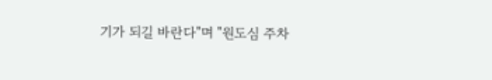기가 되길 바란다"며 "원도심 주차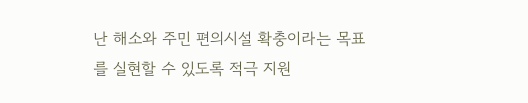난 해소와 주민 편의시설 확충이라는 목표를 실현할 수 있도록 적극 지원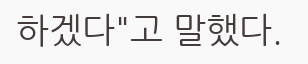하겠다"고 말했다.